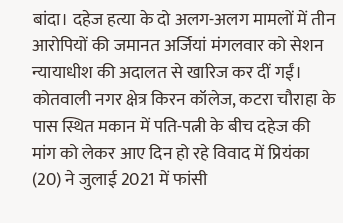बांदा। दहेज हत्या के दो अलग-अलग मामलों में तीन आरोपियों की जमानत अर्जियां मंगलवार को सेशन न्यायाधीश की अदालत से खारिज कर दीं गईं।
कोतवाली नगर क्षेत्र किरन कॉलेज, कटरा चौराहा के पास स्थित मकान में पति-पत्नी के बीच दहेज की मांग को लेकर आए दिन हो रहे विवाद में प्रियंका (20) ने जुलाई 2021 में फांसी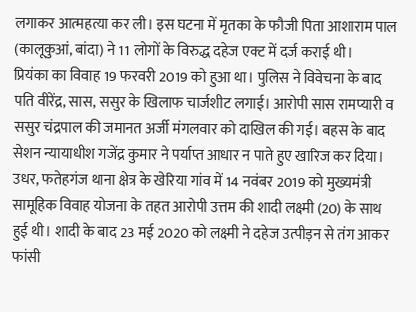लगाकर आत्महत्या कर ली। इस घटना में मृतका के फौजी पिता आशाराम पाल (कालूकुआं, बांदा) ने 11 लोगों के विरुद्ध दहेज एक्ट में दर्ज कराई थी।
प्रियंका का विवाह 19 फरवरी 2019 को हुआ था। पुलिस ने विवेचना के बाद पति वीरेंद्र, सास, ससुर के खिलाफ चार्जशीट लगाई। आरोपी सास रामप्यारी व ससुर चंद्रपाल की जमानत अर्जी मंगलवार को दाखिल की गई। बहस के बाद सेशन न्यायाधीश गजेंद्र कुमार ने पर्याप्त आधार न पाते हुए खारिज कर दिया।
उधर, फतेहगंज थाना क्षेत्र के खेरिया गांव में 14 नवंबर 2019 को मुख्यमंत्री सामूहिक विवाह योजना के तहत आरोपी उत्तम की शादी लक्ष्मी (20) के साथ हुई थी। शादी के बाद 23 मई 2020 को लक्ष्मी ने दहेज उत्पीड़न से तंग आकर फांसी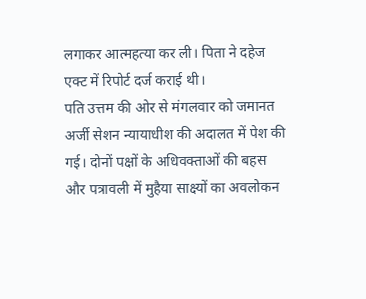लगाकर आत्महत्या कर ली। पिता ने दहेज एक्ट में रिपोर्ट दर्ज कराई थी।
पति उत्तम की ओर से मंगलवार को जमानत अर्जी सेशन न्यायाधीश की अदालत में पेश की गई। दोनों पक्षों के अधिवक्ताओं की बहस और पत्रावली में मुहैया साक्ष्यों का अवलोकन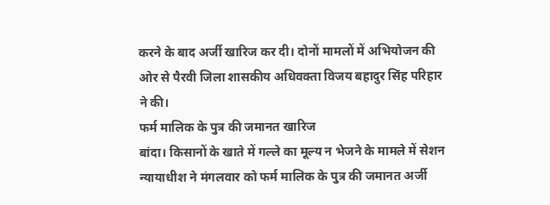करने के बाद अर्जी खारिज कर दी। दोनों मामलों में अभियोजन की ओर से पैरवी जिला शासकीय अधिवक्ता विजय बहादुर सिंह परिहार ने की।
फर्म मालिक के पुत्र की जमानत खारिज
बांदा। किसानों के खाते में गल्ले का मूल्य न भेजने के मामले में सेशन न्यायाधीश ने मंगलवार को फर्म मालिक के पुत्र की जमानत अर्जी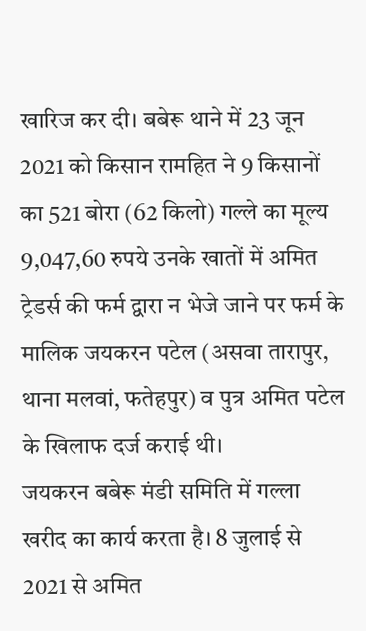खारिज कर दी। बबेरू थाने में 23 जून 2021 को किसान रामहित ने 9 किसानों का 521 बोरा (62 किलो) गल्ले का मूल्य 9,047,60 रुपये उनके खातों में अमित ट्रेडर्स की फर्म द्वारा न भेजे जाने पर फर्म के मालिक जयकरन पटेल (असवा तारापुर, थाना मलवां, फतेहपुर) व पुत्र अमित पटेल के खिलाफ दर्ज कराई थी।
जयकरन बबेरू मंडी समिति में गल्ला खरीद का कार्य करता है। 8 जुलाई से 2021 से अमित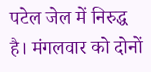पटेल जेल में निरुद्ध है। मंगलवार को दोनों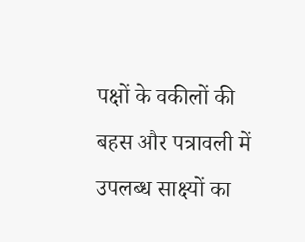पक्षों के वकीलों की बहस और पत्रावली में उपलब्ध साक्ष्यों का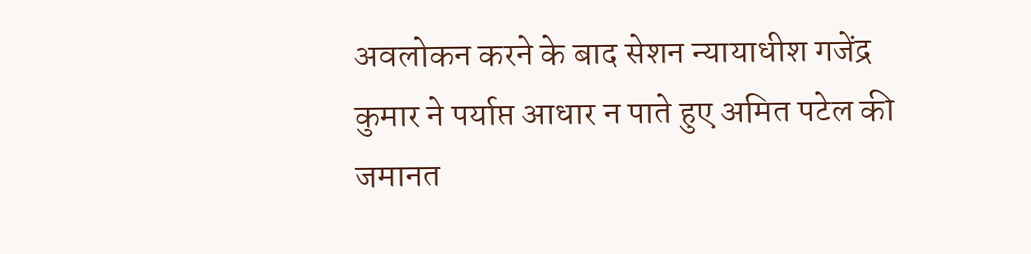अवलोकन करने के बाद सेशन न्यायाधीश गजेंद्र कुमार ने पर्याप्त आधार न पाते हुए अमित पटेल की जमानत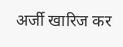अर्जी खारिज कर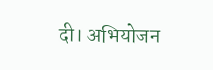दी। अभियोजन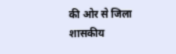की ओर से जिला शासकीय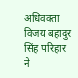अधिवक्ता विजय बहादुर सिंह परिहार ने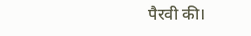पैरवी की।